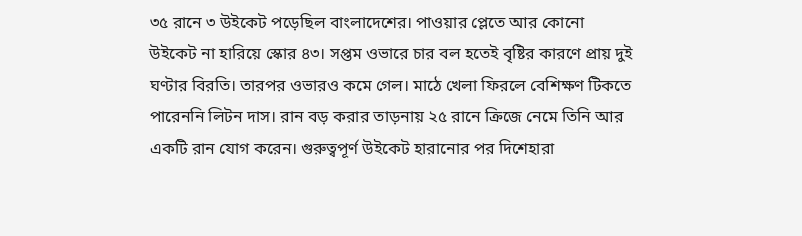৩৫ রানে ৩ উইকেট পড়েছিল বাংলাদেশের। পাওয়ার প্লেতে আর কোনো উইকেট না হারিয়ে স্কোর ৪৩। সপ্তম ওভারে চার বল হতেই বৃষ্টির কারণে প্রায় দুই ঘণ্টার বিরতি। তারপর ওভারও কমে গেল। মাঠে খেলা ফিরলে বেশিক্ষণ টিকতে পারেননি লিটন দাস। রান বড় করার তাড়নায় ২৫ রানে ক্রিজে নেমে তিনি আর একটি রান যোগ করেন। গুরুত্বপূর্ণ উইকেট হারানোর পর দিশেহারা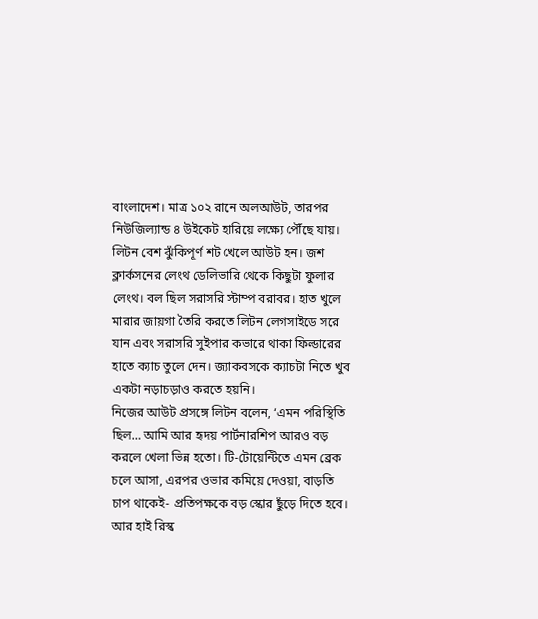বাংলাদেশ। মাত্র ১০২ রানে অলআউট, তারপর নিউজিল্যান্ড ৪ উইকেট হারিয়ে লক্ষ্যে পৌঁছে যায়।
লিটন বেশ ঝুঁকিপূর্ণ শট খেলে আউট হন। জশ ক্লার্কসনের লেংথ ডেলিভারি থেকে কিছুটা ফুলার লেংথ। বল ছিল সরাসরি স্টাম্প বরাবর। হাত খুলে মারার জায়গা তৈরি করতে লিটন লেগসাইডে সরে যান এবং সরাসরি সুইপার কভারে থাকা ফিল্ডারের হাতে ক্যাচ তুলে দেন। জ্যাকবসকে ক্যাচটা নিতে খুব একটা নড়াচড়াও করতে হয়নি।
নিজের আউট প্রসঙ্গে লিটন বলেন, ‘এমন পরিস্থিতি ছিল… আমি আর হৃদয় পার্টনারশিপ আরও বড় করলে খেলা ভিন্ন হতো। টি-টোয়েন্টিতে এমন ব্রেক চলে আসা, এরপর ওভার কমিয়ে দেওয়া, বাড়তি চাপ থাকেই- প্রতিপক্ষকে বড় স্কোর ছুঁড়ে দিতে হবে। আর হাই রিস্ক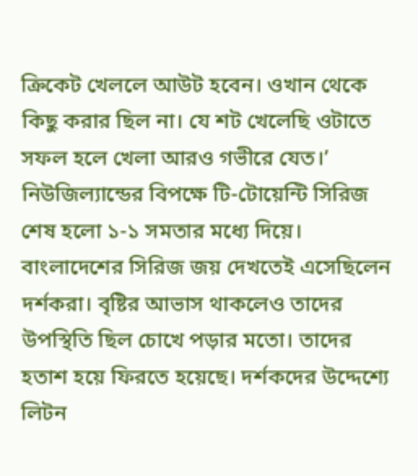ক্রিকেট খেললে আউট হবেন। ওখান থেকে কিছু করার ছিল না। যে শট খেলেছি ওটাতে সফল হলে খেলা আরও গভীরে যেত।’
নিউজিল্যান্ডের বিপক্ষে টি-টোয়েন্টি সিরিজ শেষ হলো ১-১ সমতার মধ্যে দিয়ে। বাংলাদেশের সিরিজ জয় দেখতেই এসেছিলেন দর্শকরা। বৃষ্টির আভাস থাকলেও তাদের উপস্থিতি ছিল চোখে পড়ার মতো। তাদের হতাশ হয়ে ফিরতে হয়েছে। দর্শকদের উদ্দেশ্যে লিটন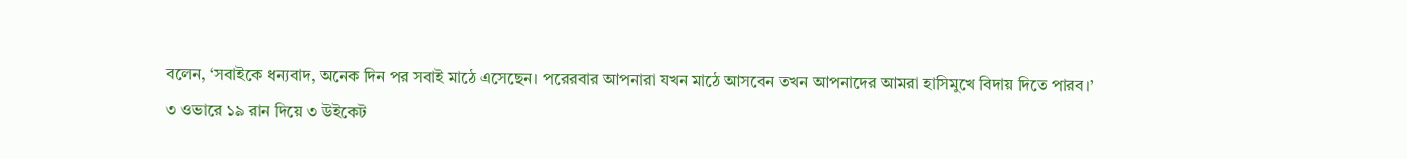বলেন, ‘সবাইকে ধন্যবাদ, অনেক দিন পর সবাই মাঠে এসেছেন। পরেরবার আপনারা যখন মাঠে আসবেন তখন আপনাদের আমরা হাসিমুখে বিদায় দিতে পারব।’
৩ ওভারে ১৯ রান দিয়ে ৩ উইকেট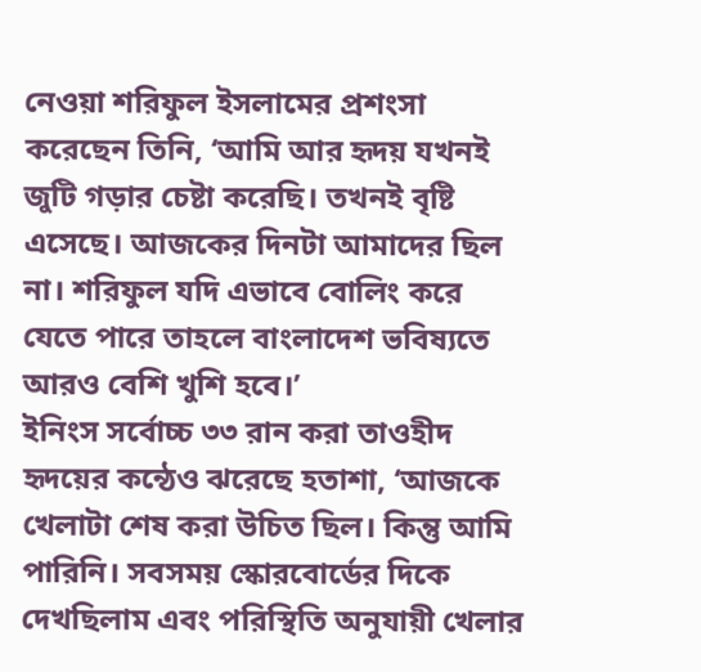নেওয়া শরিফুল ইসলামের প্রশংসা করেছেন তিনি, ‘আমি আর হৃদয় যখনই জুটি গড়ার চেষ্টা করেছি। তখনই বৃষ্টি এসেছে। আজকের দিনটা আমাদের ছিল না। শরিফুল যদি এভাবে বোলিং করে যেতে পারে তাহলে বাংলাদেশ ভবিষ্যতে আরও বেশি খুশি হবে।’
ইনিংস সর্বোচ্চ ৩৩ রান করা তাওহীদ হৃদয়ের কন্ঠেও ঝরেছে হতাশা, ‘আজকে খেলাটা শেষ করা উচিত ছিল। কিন্তু আমি পারিনি। সবসময় স্কোরবোর্ডের দিকে দেখছিলাম এবং পরিস্থিতি অনুযায়ী খেলার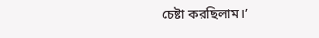চেষ্টা করছিলাম।’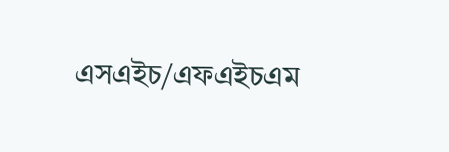এসএইচ/এফএইচএম